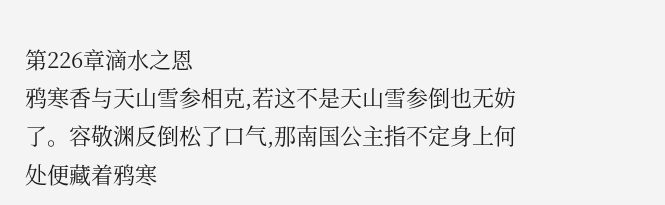第226章滴水之恩
鸦寒香与天山雪参相克,若这不是天山雪参倒也无妨了。容敬渊反倒松了口气,那南国公主指不定身上何处便藏着鸦寒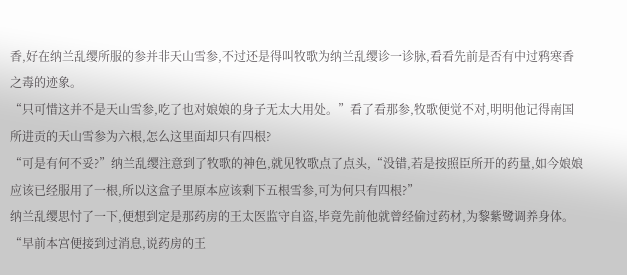香,好在纳兰乱缨所服的参并非天山雪参,不过还是得叫牧歌为纳兰乱缨诊一诊脉,看看先前是否有中过鸦寒香之毒的迹象。
“只可惜这并不是天山雪参,吃了也对娘娘的身子无太大用处。”看了看那参,牧歌便觉不对,明明他记得南国所进贡的天山雪参为六根,怎么这里面却只有四根?
“可是有何不妥?”纳兰乱缨注意到了牧歌的神色,就见牧歌点了点头,“没错,若是按照臣所开的药量,如今娘娘应该已经服用了一根,所以这盒子里原本应该剩下五根雪参,可为何只有四根?”
纳兰乱缨思忖了一下,便想到定是那药房的王太医监守自盗,毕竟先前他就曾经偷过药材,为黎紫鹭调养身体。
“早前本宫便接到过消息,说药房的王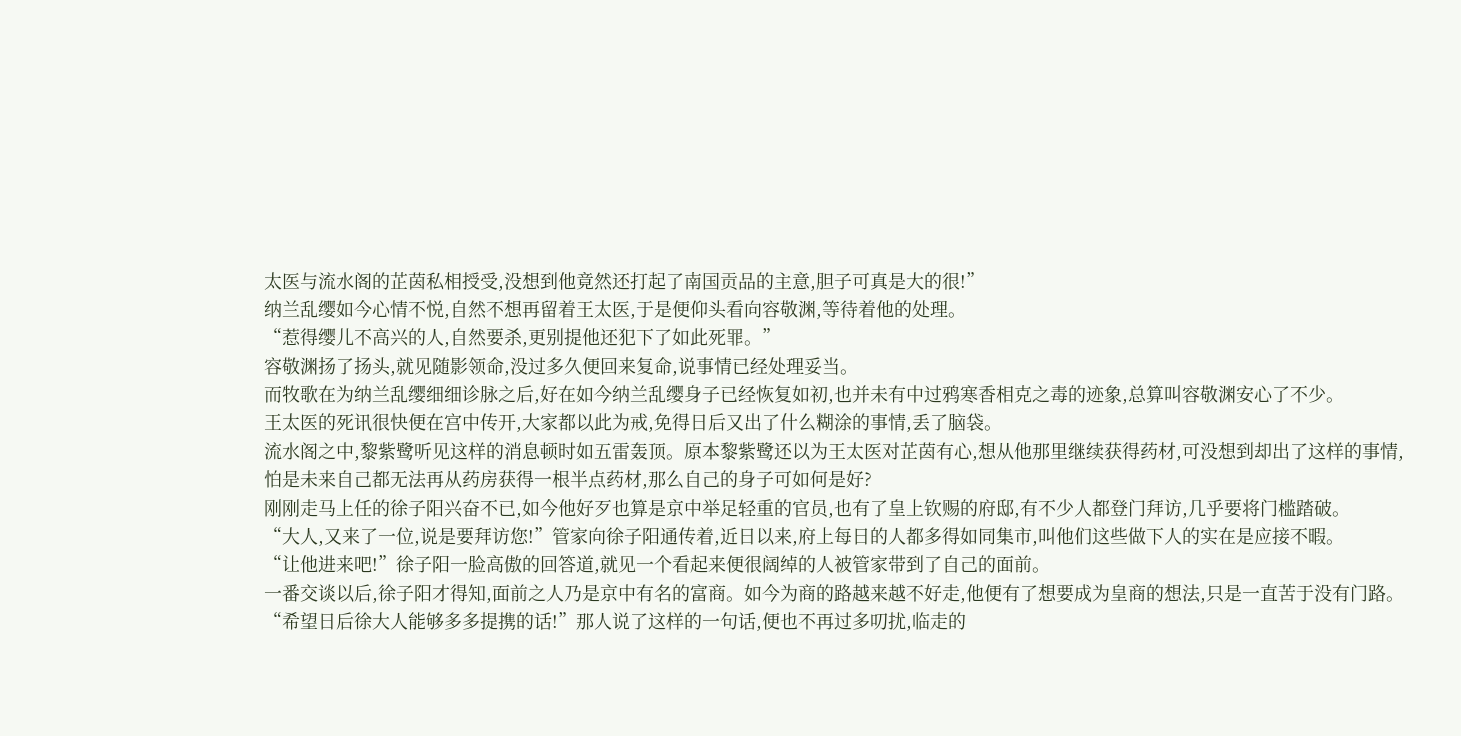太医与流水阁的芷茵私相授受,没想到他竟然还打起了南国贡品的主意,胆子可真是大的很!”
纳兰乱缨如今心情不悦,自然不想再留着王太医,于是便仰头看向容敬渊,等待着他的处理。
“惹得缨儿不高兴的人,自然要杀,更别提他还犯下了如此死罪。”
容敬渊扬了扬头,就见随影领命,没过多久便回来复命,说事情已经处理妥当。
而牧歌在为纳兰乱缨细细诊脉之后,好在如今纳兰乱缨身子已经恢复如初,也并未有中过鸦寒香相克之毒的迹象,总算叫容敬渊安心了不少。
王太医的死讯很快便在宫中传开,大家都以此为戒,免得日后又出了什么糊涂的事情,丢了脑袋。
流水阁之中,黎紫鹭听见这样的消息顿时如五雷轰顶。原本黎紫鹭还以为王太医对芷茵有心,想从他那里继续获得药材,可没想到却出了这样的事情,怕是未来自己都无法再从药房获得一根半点药材,那么自己的身子可如何是好?
刚刚走马上任的徐子阳兴奋不已,如今他好歹也算是京中举足轻重的官员,也有了皇上钦赐的府邸,有不少人都登门拜访,几乎要将门槛踏破。
“大人,又来了一位,说是要拜访您!”管家向徐子阳通传着,近日以来,府上每日的人都多得如同集市,叫他们这些做下人的实在是应接不暇。
“让他进来吧!”徐子阳一脸高傲的回答道,就见一个看起来便很阔绰的人被管家带到了自己的面前。
一番交谈以后,徐子阳才得知,面前之人乃是京中有名的富商。如今为商的路越来越不好走,他便有了想要成为皇商的想法,只是一直苦于没有门路。
“希望日后徐大人能够多多提携的话!”那人说了这样的一句话,便也不再过多叨扰,临走的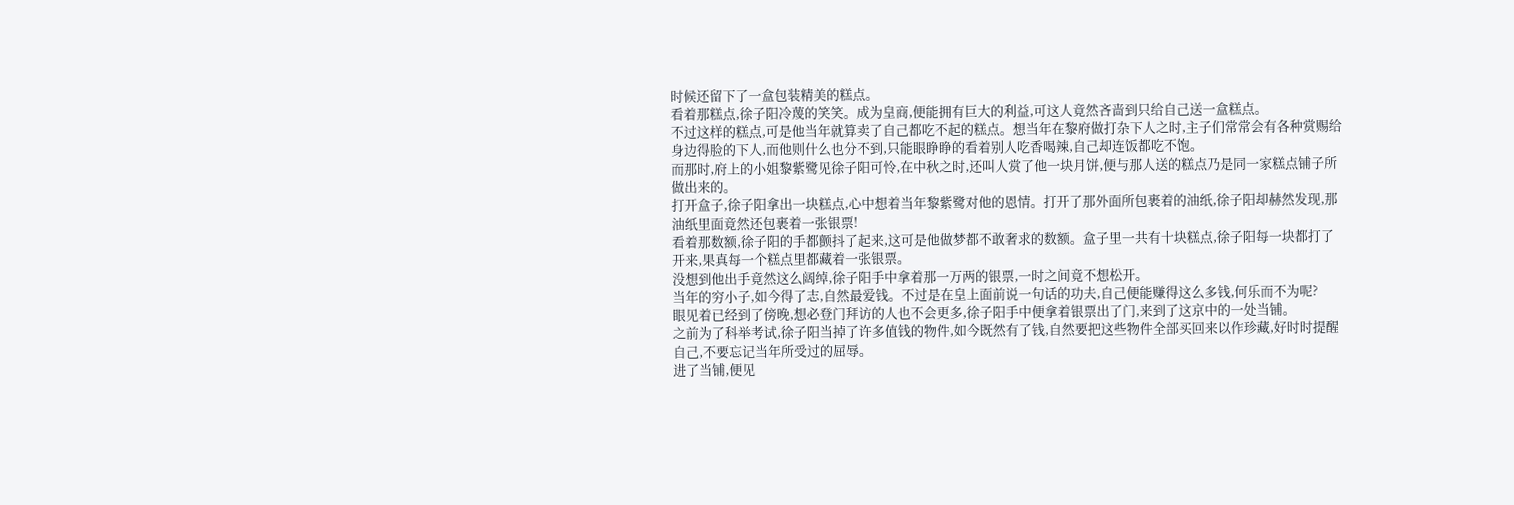时候还留下了一盒包装精美的糕点。
看着那糕点,徐子阳冷蔑的笑笑。成为皇商,便能拥有巨大的利益,可这人竟然吝啬到只给自己送一盒糕点。
不过这样的糕点,可是他当年就算卖了自己都吃不起的糕点。想当年在黎府做打杂下人之时,主子们常常会有各种赏赐给身边得脸的下人,而他则什么也分不到,只能眼睁睁的看着别人吃香喝辣,自己却连饭都吃不饱。
而那时,府上的小姐黎紫鹭见徐子阳可怜,在中秋之时,还叫人赏了他一块月饼,便与那人送的糕点乃是同一家糕点铺子所做出来的。
打开盒子,徐子阳拿出一块糕点,心中想着当年黎紫鹭对他的恩情。打开了那外面所包裹着的油纸,徐子阳却赫然发现,那油纸里面竟然还包裹着一张银票!
看着那数额,徐子阳的手都颤抖了起来,这可是他做梦都不敢奢求的数额。盒子里一共有十块糕点,徐子阳每一块都打了开来,果真每一个糕点里都藏着一张银票。
没想到他出手竟然这么阔绰,徐子阳手中拿着那一万两的银票,一时之间竟不想松开。
当年的穷小子,如今得了志,自然最爱钱。不过是在皇上面前说一句话的功夫,自己便能赚得这么多钱,何乐而不为呢?
眼见着已经到了傍晚,想必登门拜访的人也不会更多,徐子阳手中便拿着银票出了门,来到了这京中的一处当铺。
之前为了科举考试,徐子阳当掉了许多值钱的物件,如今既然有了钱,自然要把这些物件全部买回来以作珍藏,好时时提醒自己,不要忘记当年所受过的屈辱。
进了当铺,便见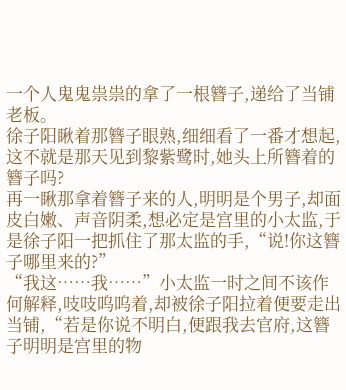一个人鬼鬼祟祟的拿了一根簪子,递给了当铺老板。
徐子阳瞅着那簪子眼熟,细细看了一番才想起,这不就是那天见到黎紫鹭时,她头上所簪着的簪子吗?
再一瞅那拿着簪子来的人,明明是个男子,却面皮白嫩、声音阴柔,想必定是宫里的小太监,于是徐子阳一把抓住了那太监的手,“说!你这簪子哪里来的?”
“我这……我……”小太监一时之间不该作何解释,吱吱呜呜着,却被徐子阳拉着便要走出当铺,“若是你说不明白,便跟我去官府,这簪子明明是宫里的物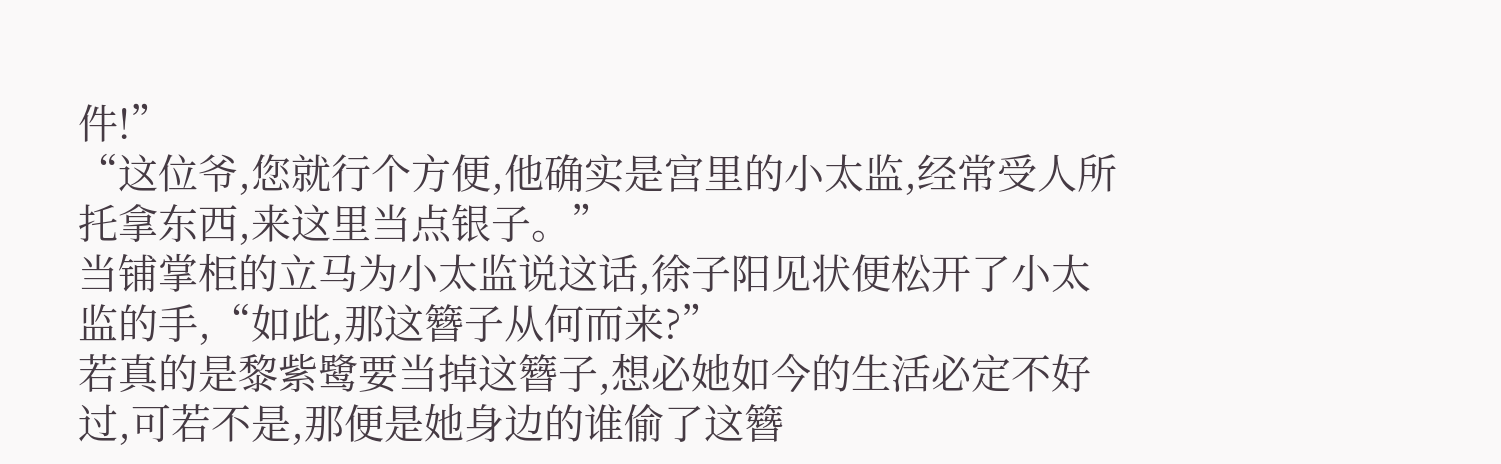件!”
“这位爷,您就行个方便,他确实是宫里的小太监,经常受人所托拿东西,来这里当点银子。”
当铺掌柜的立马为小太监说这话,徐子阳见状便松开了小太监的手,“如此,那这簪子从何而来?”
若真的是黎紫鹭要当掉这簪子,想必她如今的生活必定不好过,可若不是,那便是她身边的谁偷了这簪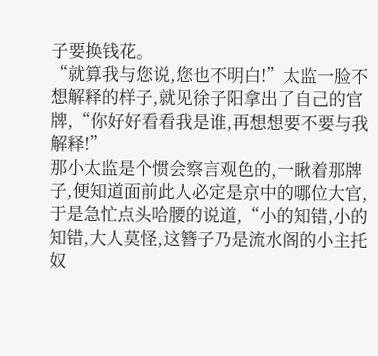子要换钱花。
“就算我与您说,您也不明白!”太监一脸不想解释的样子,就见徐子阳拿出了自己的官牌,“你好好看看我是谁,再想想要不要与我解释!”
那小太监是个惯会察言观色的,一瞅着那牌子,便知道面前此人必定是京中的哪位大官,于是急忙点头哈腰的说道,“小的知错,小的知错,大人莫怪,这簪子乃是流水阁的小主托奴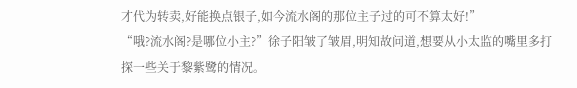才代为转卖,好能换点银子,如今流水阁的那位主子过的可不算太好!”
“哦?流水阁?是哪位小主?”徐子阳皱了皱眉,明知故问道,想要从小太监的嘴里多打探一些关于黎紫鹭的情况。